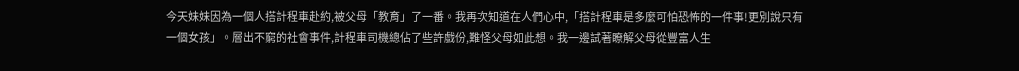今天妹妹因為一個人搭計程車赴約,被父母「教育」了一番。我再次知道在人們心中,「搭計程車是多麼可怕恐怖的一件事!更別說只有一個女孩」。層出不窮的社會事件,計程車司機總佔了些許戲份,難怪父母如此想。我一邊試著瞭解父母從豐富人生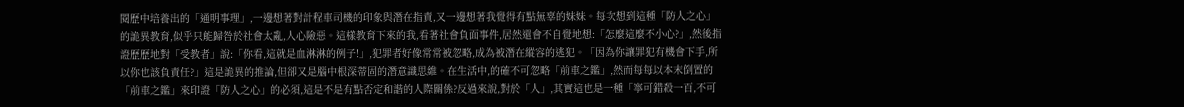閱歷中培養出的「通明事理」,一邊想著對計程車司機的印象與潛在指責,又一邊想著我覺得有點無辜的妹妹。每次想到這種「防人之心」的詭異教育,似乎只能歸咎於社會太亂,人心險惡。這樣教育下來的我,看著社會負面事件,居然還會不自覺地想:「怎麼這麼不小心?」,然後指證歷歷地對「受教者」說:「你看,這就是血淋淋的例子!」,犯罪者好像常常被忽略,成為被潛在縱容的逃犯。「因為你讓罪犯有機會下手,所以你也該負責任?」這是詭異的推論,但卻又是腦中根深蒂固的潛意識思維。在生活中,的確不可忽略「前車之鑑」,然而每每以本末倒置的「前車之鑑」來印證「防人之心」的必須,這是不是有點否定和諧的人際關係?反過來說,對於「人」,其實這也是一種「寧可錯殺一百,不可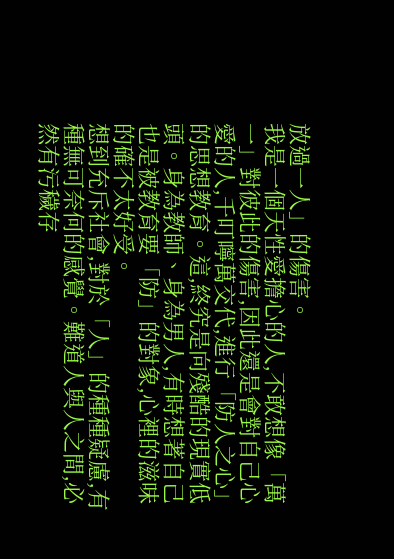放過一人」的傷害。
我是一個天性愛擔心的人,不敢想像「萬一」對彼此的傷害,因此還是會對自己心愛的人,千叮嚀萬交代,進行「防人之心」的思想教育。這,終究是向殘酷的現實低頭。身為教師、身為男人,有時想著自己也是被教育要「防」的對象,心裡的滋味的確不太好受。
想到充斥社會,對於「人」的種種疑慮,有種無可奈何的感覺。難道人與人之間,必然有污穢存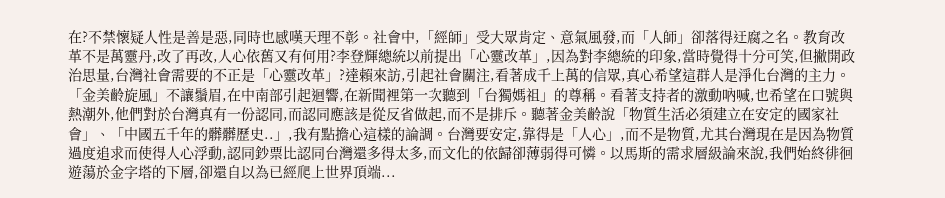在?不禁懷疑人性是善是惡,同時也感嘆天理不彰。社會中,「經師」受大眾肯定、意氣風發,而「人師」卻落得迂腐之名。教育改革不是萬靈丹,改了再改,人心依舊又有何用?李登輝總統以前提出「心靈改革」,因為對李總統的印象,當時覺得十分可笑,但撇開政治思量,台灣社會需要的不正是「心靈改革」?達賴來訪,引起社會關注,看著成千上萬的信眾,真心希望這群人是淨化台灣的主力。「金美齡旋風」不讓鬚眉,在中南部引起迴響,在新聞裡第一次聽到「台獨媽祖」的尊稱。看著支持者的激動吶喊,也希望在口號與熱潮外,他們對於台灣真有一份認同,而認同應該是從反省做起,而不是排斥。聽著金美齡說「物質生活必須建立在安定的國家社會」、「中國五千年的髒髒歷史..」,我有點擔心這樣的論調。台灣要安定,靠得是「人心」,而不是物質,尤其台灣現在是因為物質過度追求而使得人心浮動,認同鈔票比認同台灣還多得太多,而文化的依歸卻薄弱得可憐。以馬斯的需求層級論來說,我們始終徘徊遊蕩於金字塔的下層,卻還自以為已經爬上世界頂端...